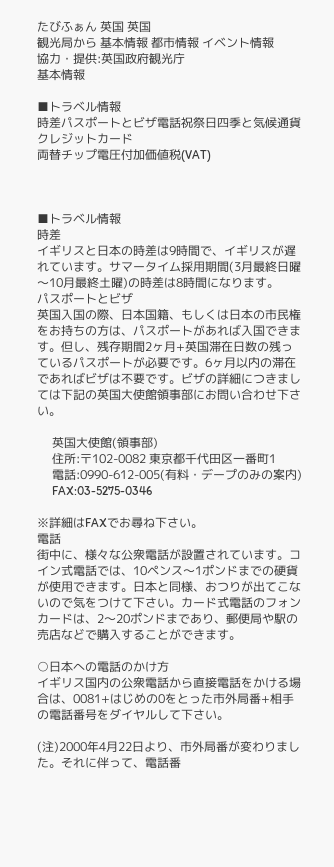たびふぁん 英国 英国
観光局から 基本情報 都市情報 イベント情報
協力・提供:英国政府観光庁
基本情報

■トラベル情報
時差パスポートとビザ電話祝祭日四季と気候通貨クレジットカード
両替チップ電圧付加価値税(VAT)



■トラベル情報
時差
イギリスと日本の時差は9時間で、イギリスが遅れています。サマータイム採用期間(3月最終日曜〜10月最終土曜)の時差は8時間になります。
パスポートとビザ
英国入国の際、日本国籍、もしくは日本の市民権をお持ちの方は、パスポートがあれば入国できます。但し、残存期間2ヶ月+英国滞在日数の残っているパスポートが必要です。6ヶ月以内の滞在であればビザは不要です。ビザの詳細につきましては下記の英国大使館領事部にお問い合わせ下さい。

     英国大使館(領事部)
     住所:〒102-0082 東京都千代田区一番町1
     電話:0990-612-005(有料・デープのみの案内)
     FAX:03-5275-0346

※詳細はFAXでお尋ね下さい。
電話
街中に、様々な公衆電話が設置されています。コイン式電話では、10ペンス〜1ポンドまでの硬貨が使用できます。日本と同様、おつりが出てこないので気をつけて下さい。カード式電話のフォンカードは、2〜20ポンドまであり、郵便局や駅の売店などで購入することができます。

○日本への電話のかけ方
イギリス国内の公衆電話から直接電話をかける場合は、0081+はじめの0をとった市外局番+相手の電話番号をダイヤルして下さい。

(注)2000年4月22日より、市外局番が変わりました。それに伴って、電話番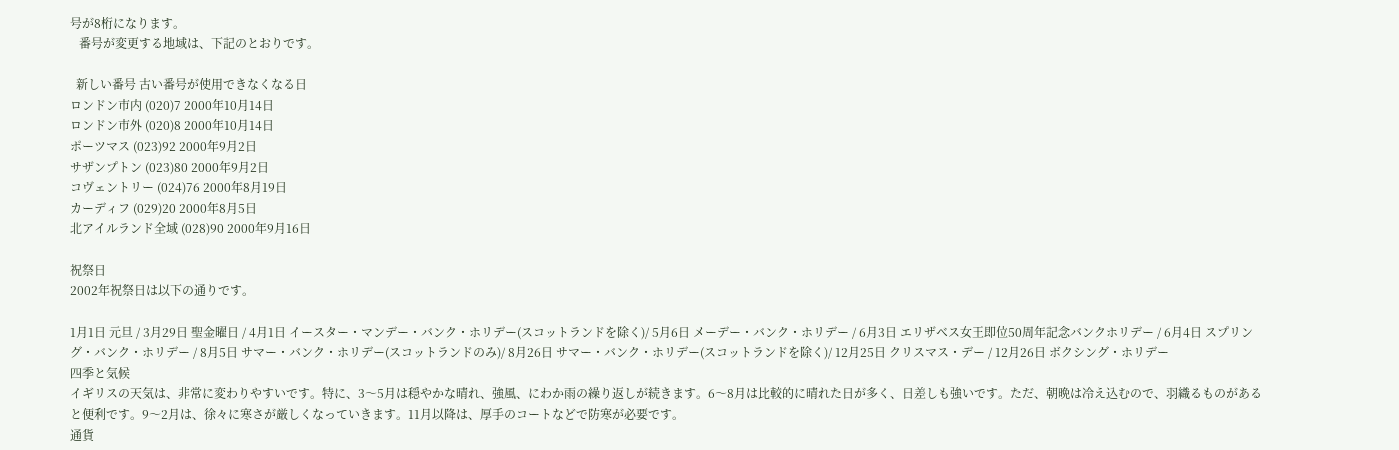号が8桁になります。
   番号が変更する地域は、下記のとおりです。

  新しい番号 古い番号が使用できなくなる日
ロンドン市内 (020)7 2000年10月14日
ロンドン市外 (020)8 2000年10月14日
ポーツマス (023)92 2000年9月2日
サザンプトン (023)80 2000年9月2日
コヴェントリー (024)76 2000年8月19日
カーディフ (029)20 2000年8月5日
北アイルランド全域 (028)90 2000年9月16日

祝祭日
2002年祝祭日は以下の通りです。

1月1日 元旦 / 3月29日 聖金曜日 / 4月1日 イースター・マンデー・バンク・ホリデー(スコットランドを除く)/ 5月6日 メーデー・バンク・ホリデー / 6月3日 エリザベス女王即位50周年記念バンクホリデー / 6月4日 スプリング・バンク・ホリデー / 8月5日 サマー・バンク・ホリデー(スコットランドのみ)/ 8月26日 サマー・バンク・ホリデー(スコットランドを除く)/ 12月25日 クリスマス・デー / 12月26日 ボクシング・ホリデー
四季と気候
イギリスの天気は、非常に変わりやすいです。特に、3〜5月は穏やかな晴れ、強風、にわか雨の繰り返しが続きます。6〜8月は比較的に晴れた日が多く、日差しも強いです。ただ、朝晩は冷え込むので、羽織るものがあると便利です。9〜2月は、徐々に寒さが厳しくなっていきます。11月以降は、厚手のコートなどで防寒が必要です。
通貨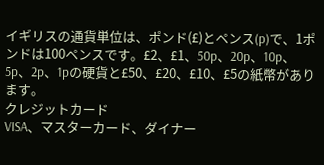イギリスの通貨単位は、ポンド(£)とペンス(p)で、1ポンドは100ペンスです。£2、£1、50p、20p、10p、5p、2p、1pの硬貨と£50、£20、£10、£5の紙幣があります。
クレジットカード
VISA、マスターカード、ダイナー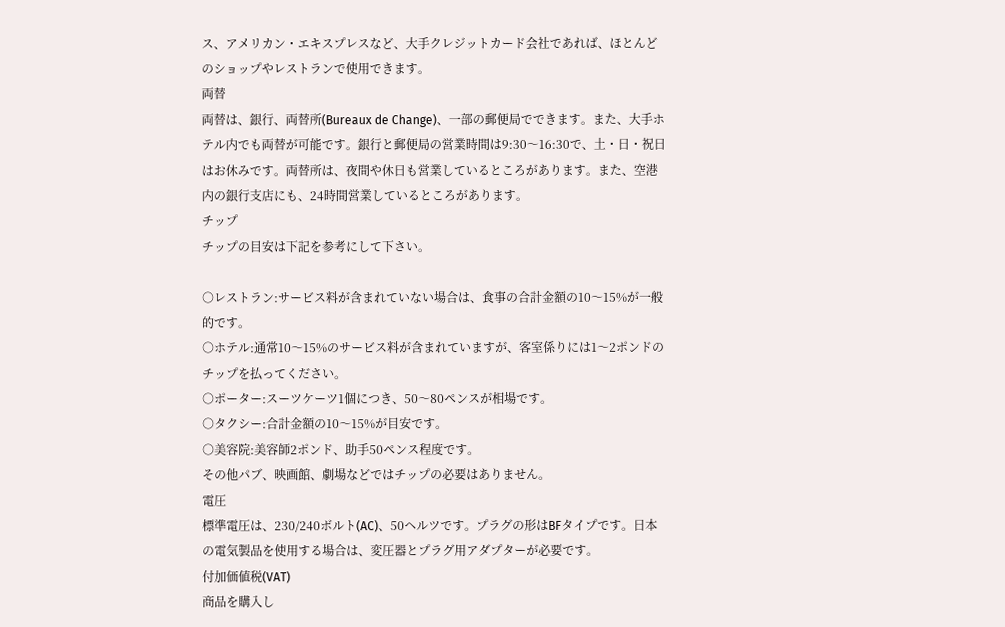ス、アメリカン・エキスプレスなど、大手クレジットカード会社であれば、ほとんどのショップやレストランで使用できます。
両替
両替は、銀行、両替所(Bureaux de Change)、一部の郵便局でできます。また、大手ホテル内でも両替が可能です。銀行と郵便局の営業時間は9:30〜16:30で、土・日・祝日はお休みです。両替所は、夜間や休日も営業しているところがあります。また、空港内の銀行支店にも、24時間営業しているところがあります。
チップ
チップの目安は下記を参考にして下さい。

○レストラン:サービス料が含まれていない場合は、食事の合計金額の10〜15%が一般的です。
○ホテル:通常10〜15%のサービス料が含まれていますが、客室係りには1〜2ポンドのチップを払ってください。
○ポーター:スーツケーツ1個につき、50〜80ペンスが相場です。
○タクシー:合計金額の10〜15%が目安です。
○美容院:美容師2ポンド、助手50ペンス程度です。
その他パブ、映画館、劇場などではチップの必要はありません。
電圧
標準電圧は、230/240ボルト(AC)、50ヘルツです。プラグの形はBFタイプです。日本の電気製品を使用する場合は、変圧器とプラグ用アダプターが必要です。
付加価値税(VAT)
商品を購入し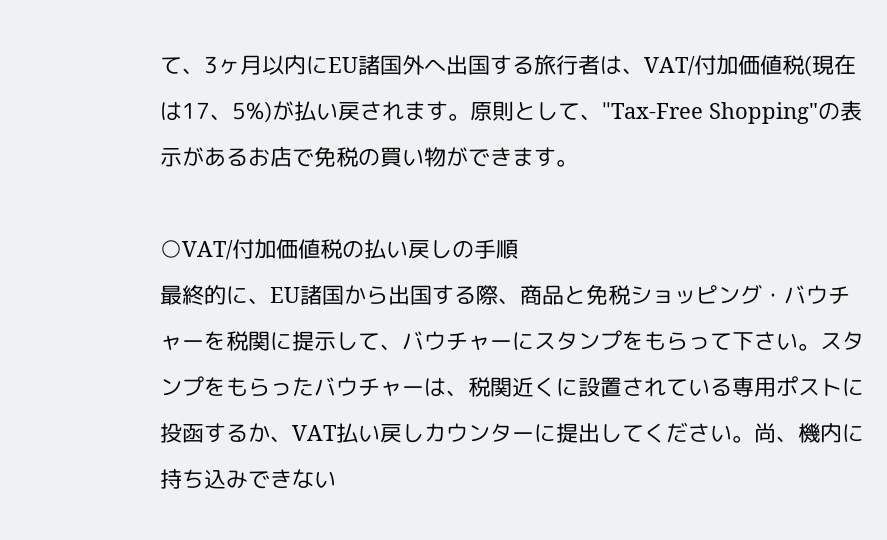て、3ヶ月以内にEU諸国外へ出国する旅行者は、VAT/付加価値税(現在は17、5%)が払い戻されます。原則として、"Tax-Free Shopping"の表示があるお店で免税の買い物ができます。

○VAT/付加価値税の払い戻しの手順
最終的に、EU諸国から出国する際、商品と免税ショッピング・バウチャーを税関に提示して、バウチャーにスタンプをもらって下さい。スタンプをもらったバウチャーは、税関近くに設置されている専用ポストに投函するか、VAT払い戻しカウンターに提出してください。尚、機内に持ち込みできない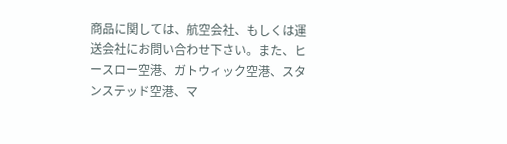商品に関しては、航空会社、もしくは運送会社にお問い合わせ下さい。また、ヒースロー空港、ガトウィック空港、スタンステッド空港、マ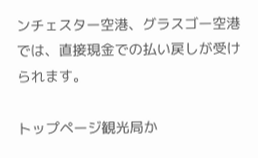ンチェスター空港、グラスゴー空港では、直接現金での払い戻しが受けられます。

トップページ観光局か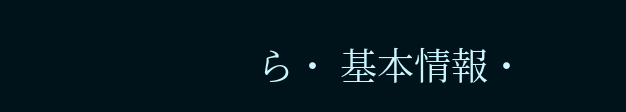ら・ 基本情報・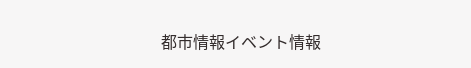都市情報イベント情報